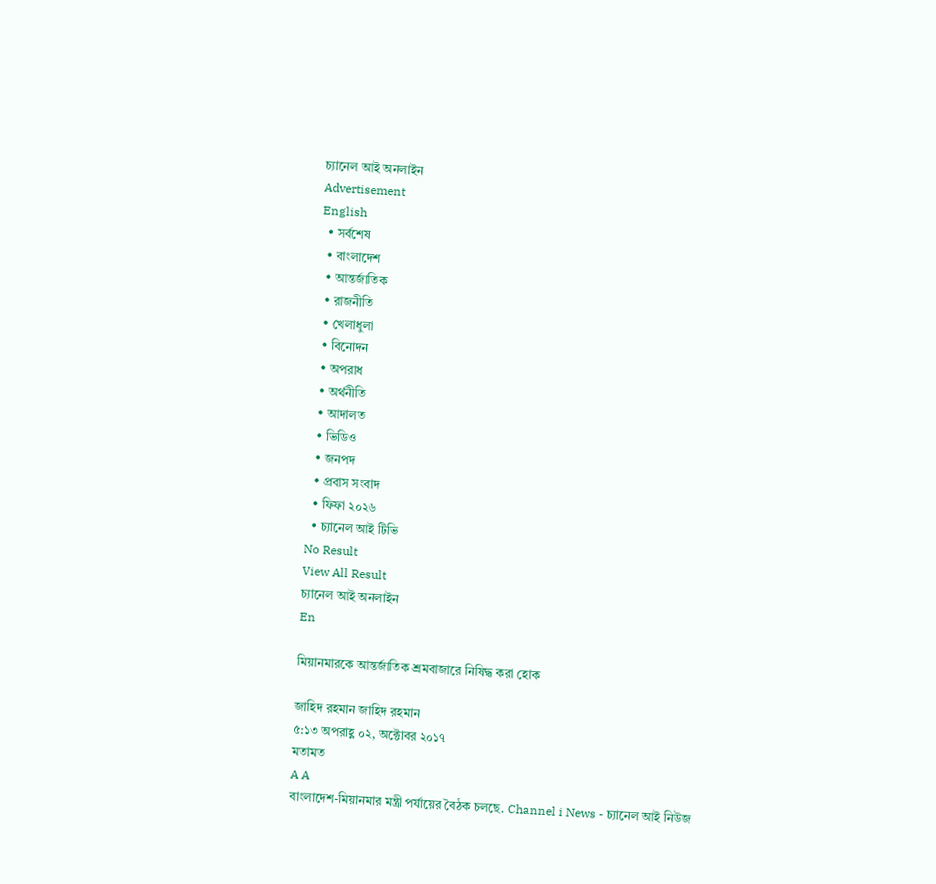চ্যানেল আই অনলাইন
Advertisement
English
  • সর্বশেষ
  • বাংলাদেশ
  • আন্তর্জাতিক
  • রাজনীতি
  • খেলাধুলা
  • বিনোদন
  • অপরাধ
  • অর্থনীতি
  • আদালত
  • ভিডিও
  • জনপদ
  • প্রবাস সংবাদ
  • ফিফা ২০২৬
  • চ্যানেল আই টিভি
No Result
View All Result
চ্যানেল আই অনলাইন
En

মিয়ানমারকে আন্তর্জাতিক শ্রমবাজারে নিষিদ্ধ করা হোক

জাহিদ রহমান জাহিদ রহমান
৫:১৩ অপরাহ্ণ ০২, অক্টোবর ২০১৭
মতামত
A A
বাংলাদেশ-মিয়ানমার মন্ত্রী পর্যায়ের বৈঠক চলছে. Channel i News - চ্যানেল আই নিউজ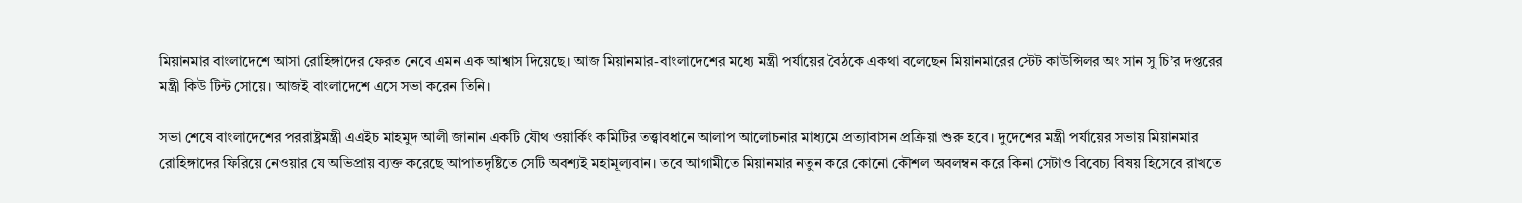মিয়ানমার বাংলাদেশে আসা রোহিঙ্গাদের ফেরত নেবে এমন এক আশ্বাস দিয়েছে। আজ মিয়ানমার-বাংলাদেশের মধ্যে মন্ত্রী পর্যায়ের বৈঠকে একথা বলেছেন মিয়ানমারের স্টেট কাউন্সিলর অং সান সু চি’র দপ্তরের মন্ত্রী কিউ টিন্ট সোয়ে। আজই বাংলাদেশে এসে সভা করেন তিনি।

সভা শেষে বাংলাদেশের পররাষ্ট্রমন্ত্রী এএইচ মাহমুদ আলী জানান একটি যৌথ ওয়ার্কিং কমিটির তত্ত্বাবধানে আলাপ আলোচনার মাধ্যমে প্রত্যাবাসন প্রক্রিয়া শুরু হবে। দুদেশের মন্ত্রী পর্যায়ের সভায় মিয়ানমার রোহিঙ্গাদের ফিরিয়ে নেওয়ার যে অভিপ্রায় ব্যক্ত করেছে আপাতদৃষ্টিতে সেটি অবশ্যই মহামূল্যবান। তবে আগামীতে মিয়ানমার নতুন করে কোনো কৌশল অবলম্বন করে কিনা সেটাও বিবেচ্য বিষয় হিসেবে রাখতে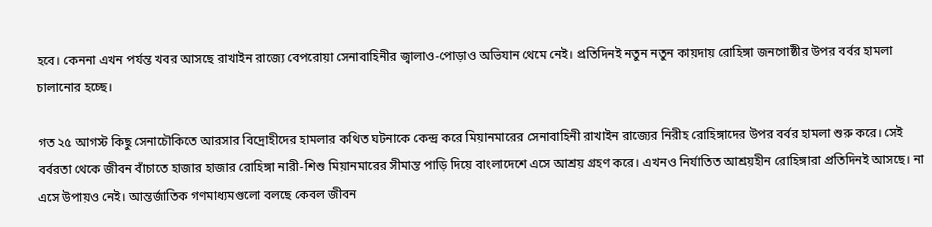হবে। কেননা এখন পর্যন্ত খবর আসছে রাখাইন রাজ্যে বেপরোয়া সেনাবাহিনীর জ্বালাও-পোড়াও অভিযান থেমে নেই। প্রতিদিনই নতুন নতুন কায়দায় রোহিঙ্গা জনগোষ্ঠীর উপর বর্বর হামলা চালানোর হচ্ছে।

গত ২৫ আগস্ট কিছু সেনাচৌকিতে আরসার বিদ্রোহীদের হামলার কথিত ঘটনাকে কেন্দ্র করে মিয়ানমারের সেনাবাহিনী রাখাইন রাজ্যের নিরীহ রোহিঙ্গাদের উপর বর্বর হামলা শুরু করে। সেই বর্বরতা থেকে জীবন বাঁচাতে হাজার হাজার রোহিঙ্গা নারী-শিশু মিয়ানমারের সীমান্ত পাড়ি দিয়ে বাংলাদেশে এসে আশ্রয় গ্রহণ করে। এখনও নির্যাতিত আশ্রয়হীন রোহিঙ্গারা প্রতিদিনই আসছে। না এসে উপায়ও নেই। আন্তর্জাতিক গণমাধ্যমগুলো বলছে কেবল জীবন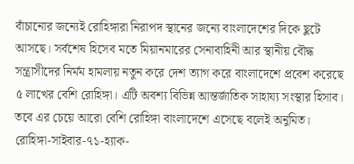বাঁচানোর জন্যেই রোহিঙ্গারা নিরাপদ স্থানের জন্যে বাংলাদেশের দিকে ছুটে আসছে। সর্বশেষ হিসেব মতে মিয়ানমারের সেনাবাহিনী আর স্থানীয় বৌদ্ধ সন্ত্রাসীদের নির্মম হামলায় নতুন করে দেশ ত্যাগ করে বাংলাদেশে প্রবেশ করেছে ৫ লাখের বেশি রোহিঙ্গা। এটি অবশ্য বিভিন্ন আন্তর্জাতিক সাহায্য সংস্থার হিসাব। তবে এর চেয়ে আরো বেশি রোহিঙ্গা বাংলাদেশে এসেছে বলেই অনুমিত। রোহিঙ্গা-সাইবার-৭১-হ্যাক-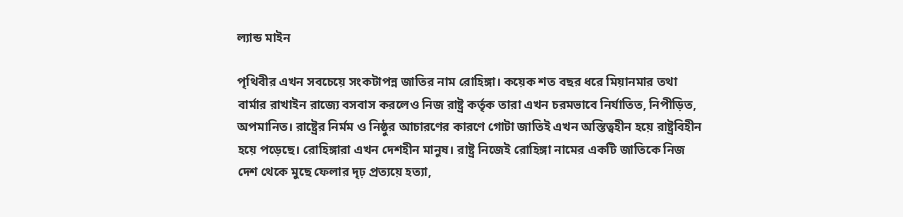ল্যান্ড মাইন

পৃথিবীর এখন সবচেয়ে সংকটাপন্ন জাতির নাম রোহিঙ্গা। কয়েক শত বছর ধরে মিয়ানমার তথা বার্মার রাখাইন রাজ্যে বসবাস করলেও নিজ রাষ্ট্র কর্তৃক তারা এখন চরমভাবে নির্যাতিত, নিপীড়িত, অপমানিত। রাষ্ট্রের নির্মম ও নিষ্ঠুর আচারণের কারণে গোটা জাতিই এখন অস্তিত্বহীন হয়ে রাষ্ট্রবিহীন হয়ে পড়েছে। রোহিঙ্গারা এখন দেশহীন মানুষ। রাষ্ট্র নিজেই রোহিঙ্গা নামের একটি জাতিকে নিজ দেশ থেকে মুছে ফেলার দৃঢ় প্রত্যয়ে হত্যা,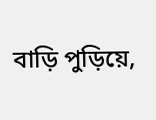বাড়ি পুড়িয়ে,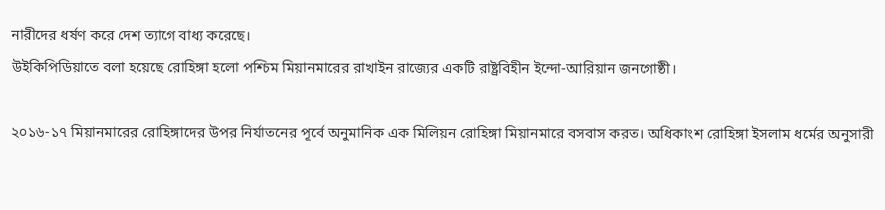নারীদের ধর্ষণ করে দেশ ত্যাগে বাধ্য করেছে।
উইকিপিডিয়াতে বলা হয়েছে রোহিঙ্গা হলো পশ্চিম মিয়ানমারের রাখাইন রাজ্যের একটি রাষ্ট্রবিহীন ইন্দো-আরিয়ান জনগোষ্ঠী।

২০১৬-১৭ মিয়ানমারের রোহিঙ্গাদের উপর নির্যাতনের পূর্বে অনুমানিক এক মিলিয়ন রোহিঙ্গা মিয়ানমারে বসবাস করত। অধিকাংশ রোহিঙ্গা ইসলাম ধর্মের অনুসারী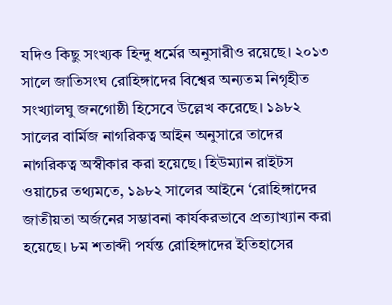যদিও কিছু সংখ্যক হিন্দু ধর্মের অনুসারীও রয়েছে। ২০১৩ সালে জাতিসংঘ রোহিঙ্গাদের বিশ্বের অন্যতম নিগৃহীত সংখ্যালঘু জনগোষ্ঠী হিসেবে উল্লেখ করেছে। ১৯৮২ সালের বার্মিজ নাগরিকত্ব আইন অনুসারে তাদের নাগরিকত্ব অস্বীকার করা হয়েছে। হিউম্যান রাইটস ওয়াচের তথ্যমতে, ১৯৮২ সালের আইনে ‘রোহিঙ্গাদের জাতীয়তা অর্জনের সম্ভাবনা কার্যকরভাবে প্রত্যাখ্যান করা হয়েছে। ৮ম শতাব্দী পর্যন্ত রোহিঙ্গাদের ইতিহাসের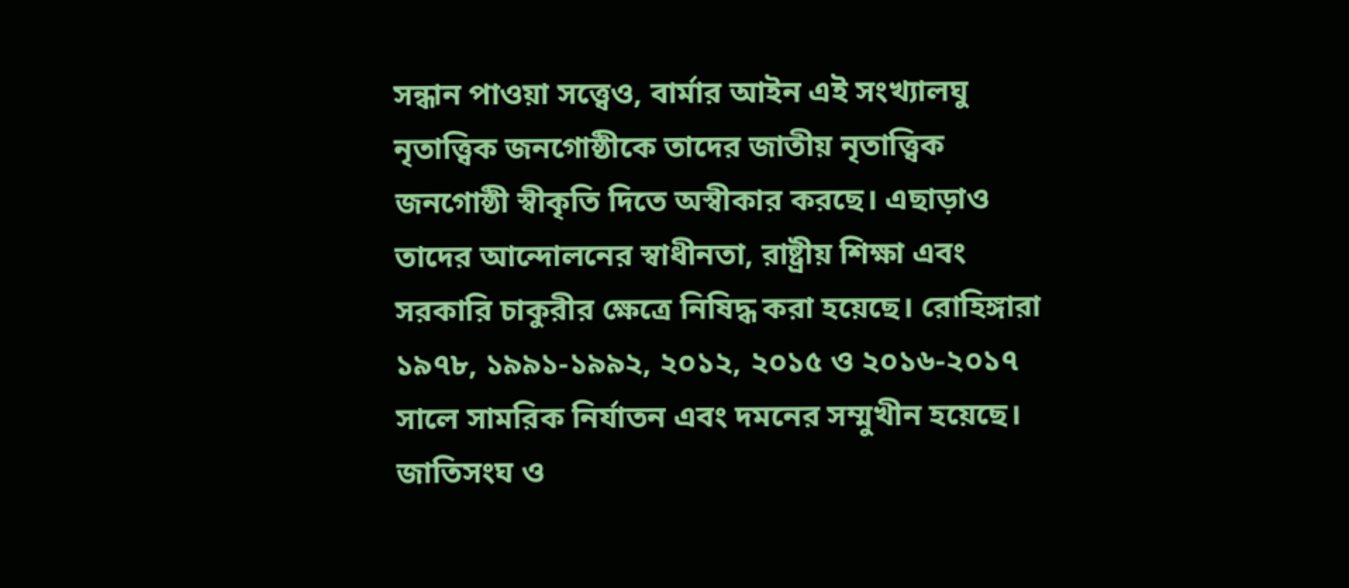সন্ধান পাওয়া সত্ত্বেও, বার্মার আইন এই সংখ্যালঘু নৃতাত্ত্বিক জনগোষ্ঠীকে তাদের জাতীয় নৃতাত্ত্বিক জনগোষ্ঠী স্বীকৃতি দিতে অস্বীকার করছে। এছাড়াও তাদের আন্দোলনের স্বাধীনতা, রাষ্ট্রীয় শিক্ষা এবং সরকারি চাকুরীর ক্ষেত্রে নিষিদ্ধ করা হয়েছে। রোহিঙ্গারা ১৯৭৮, ১৯৯১-১৯৯২, ২০১২, ২০১৫ ও ২০১৬-২০১৭ সালে সামরিক নির্যাতন এবং দমনের সম্মুখীন হয়েছে। জাতিসংঘ ও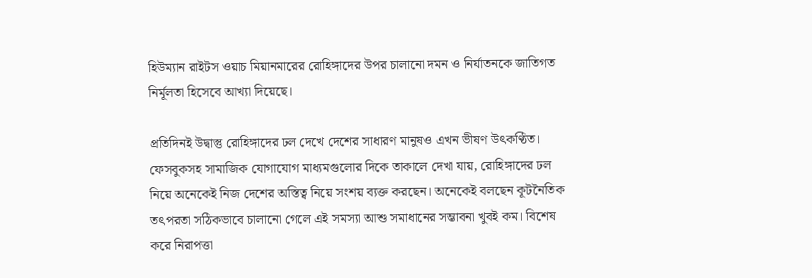হিউম্যান রাইটস ওয়াচ মিয়ানমারের রোহিঙ্গাদের উপর চালানো দমন ও নির্যাতনকে জাতিগত নির্মূলতা হিসেবে আখ্যা দিয়েছে।

প্রতিদিনই উদ্বাস্তু রোহিঙ্গাদের ঢল দেখে দেশের সাধারণ মানুষও এখন ভীষণ উৎকণ্ঠিত। ফেসবুকসহ সামাজিক যোগাযোগ মাধ্যমগুলোর দিকে তাকালে দেখা যায়, রোহিঙ্গাদের ঢল নিয়ে অনেকেই নিজ দেশের অস্তিত্ব নিয়ে সংশয় ব্যক্ত করছেন। অনেকেই বলছেন কূটনৈতিক তৎপরতা সঠিকভাবে চালানো গেলে এই সমস্যা আশু সমাধানের সম্ভাবনা খুবই কম। বিশেষ করে নিরাপত্তা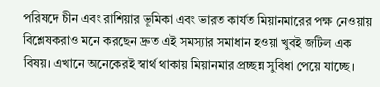পরিষদে চীন এবং রাশিয়ার ভূমিকা এবং ভারত কার্যত মিয়ানমারের পক্ষ নেওয়ায় বিশ্লেষকরাও মনে করছেন দ্রুত এই সমস্যার সমাধান হওয়া খুবই জটিল এক বিষয়। এখানে অনেকেরই স্বার্থ থাকায় মিয়ানমার প্রচ্ছন্ন সুবিধা পেয়ে যাচ্ছে।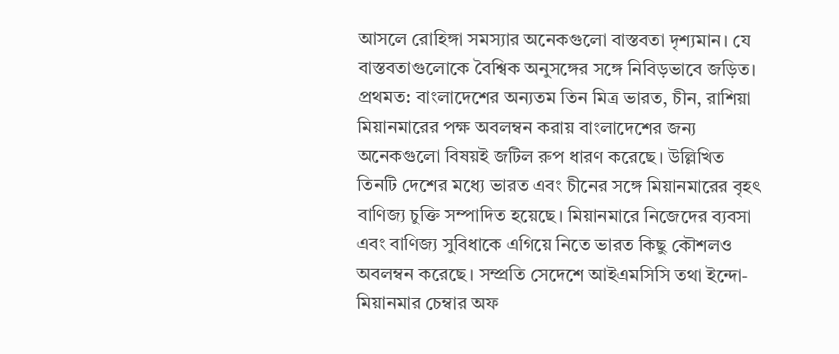আসলে রোহিঙ্গা সমস্যার অনেকগুলো বাস্তবতা দৃশ্যমান। যে বাস্তবতাগুলোকে বৈশ্বিক অনুসঙ্গের সঙ্গে নিবিড়ভাবে জড়িত। প্রথমত: বাংলাদেশের অন্যতম তিন মিত্র ভারত, চীন, রাশিয়া মিয়ানমারের পক্ষ অবলম্বন করায় বাংলাদেশের জন্য অনেকগুলো বিষয়ই জটিল রুপ ধারণ করেছে। উল্লিখিত তিনটি দেশের মধ্যে ভারত এবং চীনের সঙ্গে মিয়ানমারের বৃহৎ বাণিজ্য চুক্তি সম্পাদিত হয়েছে। মিয়ানমারে নিজেদের ব্যবসা এবং বাণিজ্য সুবিধাকে এগিয়ে নিতে ভারত কিছু কৌশলও অবলম্বন করেছে। সম্প্রতি সেদেশে আইএমসিসি তথা ইন্দো-মিয়ানমার চেম্বার অফ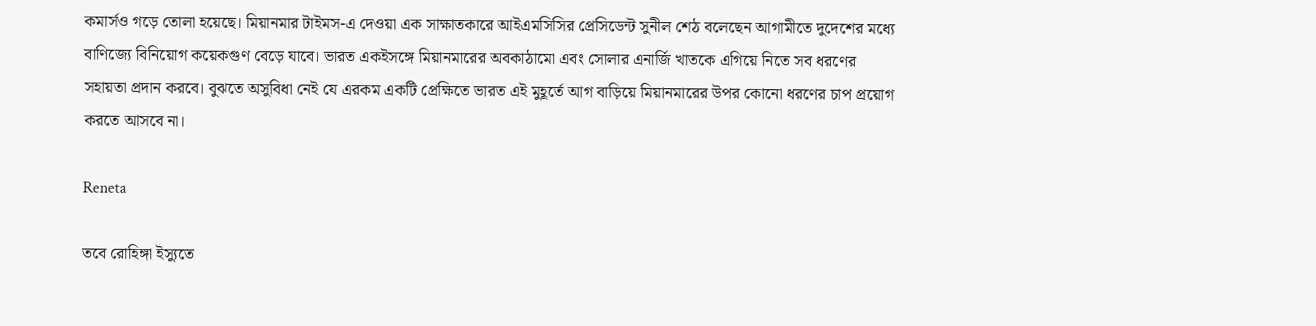কমার্সও গড়ে তোলা হয়েছে। মিয়ানমার টাইমস-এ দেওয়া এক সাক্ষাতকারে আইএমসিসির প্রেসিডেন্ট সুনীল শেঠ বলেছেন আগামীতে দুদেশের মধ্যে বাণিজ্যে বিনিয়োগ কয়েকগুণ বেড়ে যাবে। ভারত একইসঙ্গে মিয়ানমারের অবকাঠামো এবং সোলার এনার্জি খাতকে এগিয়ে নিতে সব ধরণের সহায়তা প্রদান করবে। বুঝতে অসুবিধা নেই যে এরকম একটি প্রেক্ষিতে ভারত এই মুহূর্তে আগ বাড়িয়ে মিয়ানমারের উপর কোনো ধরণের চাপ প্রয়োগ করতে আসবে না।

Reneta

তবে রোহিঙ্গা ইস্যুতে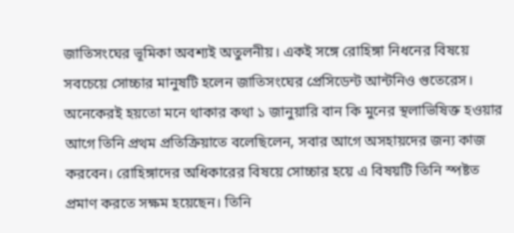জাতিসংঘের ভূমিকা অবশ্যই অতুলনীয়। একই সঙ্গে রোহিঙ্গা নিধনের বিষয়ে সবচেয়ে সোচ্চার মানুষটি হলেন জাতিসংঘের প্রেসিডেন্ট আন্টনিও গুতেরেস। অনেকেরই হয়তো মনে থাকার কথা ১ জানুয়ারি বান কি মুনের স্থলাভিষিক্ত হওয়ার আগে তিনি প্রথম প্রতিক্রিয়াতে বলেছিলেন, সবার আগে অসহায়দের জন্য কাজ করবেন। রোহিঙ্গাদের অধিকারের বিষয়ে সোচ্চার হয়ে এ বিষয়টি তিনি স্পষ্টত প্রমাণ করতে সক্ষম হয়েছেন। তিনি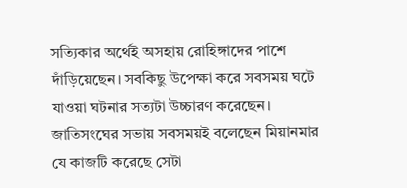সত্যিকার অর্থেই অসহায় রোহিঙ্গাদের পাশে দাঁড়িয়েছেন। সবকিছু উপেক্ষা করে সবসময় ঘটে যাওয়া ঘটনার সত্যটা উচ্চারণ করেছেন। জাতিসংঘের সভায় সবসময়ই বলেছেন মিয়ানমার যে কাজটি করেছে সেটা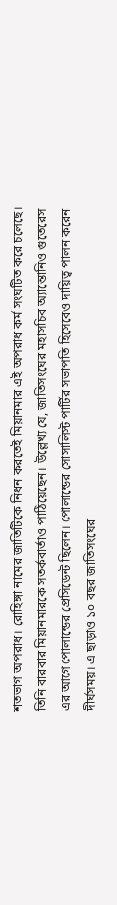শতভাগ অপরাধ। রোহিঙ্গা নামের জাতিটিকে নিধন করতেই মিয়ানমার এই অপরাধ কর্ম সংঘটিত করে চলেছে। তিনি বারবার মিয়ানমারকে সতর্কবার্তাও পাঠিয়েছেন। উল্লেখ্য যে, জাতিসংঘের মহাসচিব অ্যান্তোনিও গুতেরেস এর আগে পোলান্ডের প্রেসিডেন্ট ছিলেন। পোলান্ডের সোসালিস্ট পার্টির সভাপতি হিসেবেও দায়িত্ব পালন করেন দীর্ঘসময়। এ ছাড়াও ১০ বছর জাতিসংঘের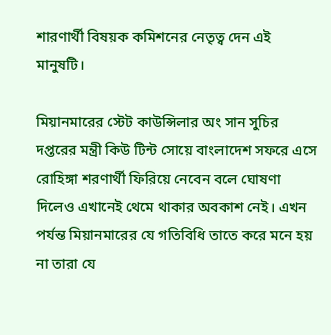শারণার্থী বিষয়ক কমিশনের নেতৃত্ব দেন এই মানুষটি।

মিয়ানমারের স্টেট কাউন্সিলার অং সান সুচির দপ্তরের মন্ত্রী কিউ টিন্ট সোয়ে বাংলাদেশ সফরে এসে রোহিঙ্গা শরণার্থী ফিরিয়ে নেবেন বলে ঘোষণা দিলেও এখানেই থেমে থাকার অবকাশ নেই। এখন পর্যন্ত মিয়ানমারের যে গতিবিধি তাতে করে মনে হয় না তারা যে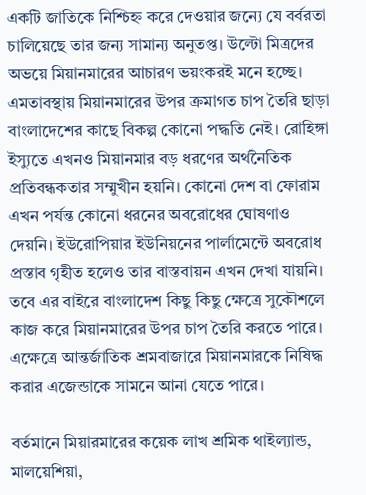একটি জাতিকে নিশ্চিহ্ন করে দেওয়ার জন্যে যে বর্বরতা চালিয়েছে তার জন্য সামান্য অনুতপ্ত। উল্টো মিত্রদের অভয়ে মিয়ানমারের আচারণ ভয়ংকরই মনে হচ্ছে। এমতাবস্থায় মিয়ানমারের উপর ক্রমাগত চাপ তৈরি ছাড়া বাংলাদেশের কাছে বিকল্প কোনো পদ্ধতি নেই। রোহিঙ্গা ইস্যুতে এখনও মিয়ানমার বড় ধরণের অর্থনৈতিক প্রতিবন্ধকতার সম্মুখীন হয়নি। কোনো দেশ বা ফোরাম এখন পর্যন্ত কোনো ধরনের অবরোধের ঘোষণাও দেয়নি। ইউরোপিয়ার ইউনিয়নের পার্লামেন্টে অবরোধ প্রস্তাব গৃহীত হলেও তার বাস্তবায়ন এখন দেখা যায়নি। তবে এর বাইরে বাংলাদেশ কিছু কিছু ক্ষেত্রে সুকৌশলে কাজ করে মিয়ানমারের উপর চাপ তৈরি করতে পারে। এক্ষেত্রে আন্তর্জাতিক শ্রমবাজারে মিয়ানমারকে নিষিদ্ধ করার এজেন্ডাকে সামনে আনা যেতে পারে।

বর্তমানে মিয়ারমারের কয়েক লাখ শ্রমিক থাইল্যান্ড, মালয়েশিয়া,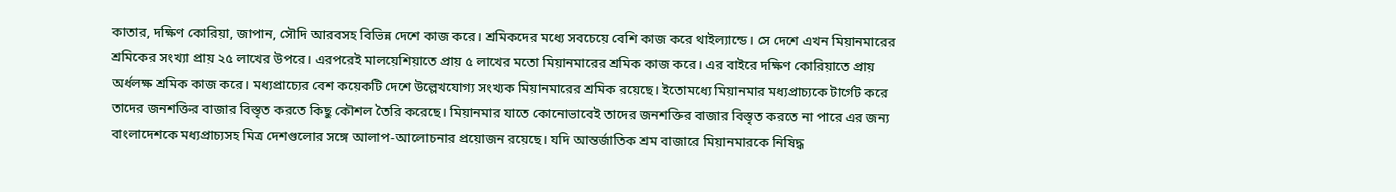কাতার, দক্ষিণ কোরিয়া, জাপান, সৌদি আরবসহ বিভিন্ন দেশে কাজ করে। শ্রমিকদের মধ্যে সবচেয়ে বেশি কাজ করে থাইল্যান্ডে। সে দেশে এখন মিয়ানমারের শ্রমিকের সংখ্যা প্রায় ২৫ লাখের উপরে। এরপরেই মালয়েশিয়াতে প্রায় ৫ লাখের মতো মিয়ানমারের শ্রমিক কাজ করে। এর বাইরে দক্ষিণ কোরিয়াতে প্রায় অর্ধলক্ষ শ্রমিক কাজ করে। মধ্যপ্রাচ্যের বেশ কয়েকটি দেশে উল্লেখযোগ্য সংখ্যক মিয়ানমারের শ্রমিক রয়েছে। ইতোমধ্যে মিয়ানমার মধ্যপ্রাচ্যকে টার্গেট করে তাদের জনশক্তির বাজার বিস্তৃত করতে কিছু কৌশল তৈরি করেছে। মিয়ানমার যাতে কোনোভাবেই তাদের জনশক্তির বাজার বিস্তৃত করতে না পারে এর জন্য বাংলাদেশকে মধ্যপ্রাচ্যসহ মিত্র দেশগুলোর সঙ্গে আলাপ-আলোচনার প্রয়োজন রয়েছে। যদি আন্তর্জাতিক শ্রম বাজারে মিয়ানমারকে নিষিদ্ধ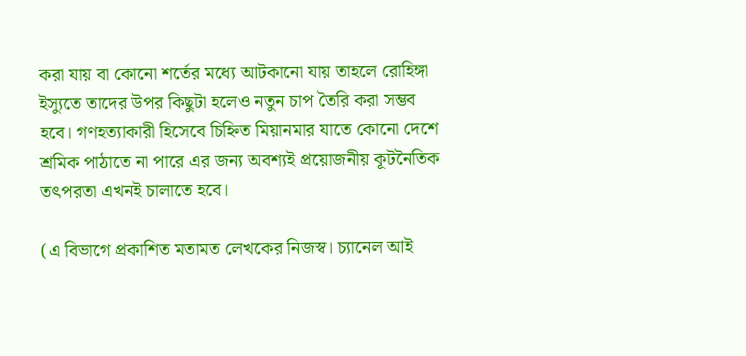করা যায় বা কোনো শর্তের মধ্যে আটকানো যায় তাহলে রোহিঙ্গা ইস্যুতে তাদের উপর কিছুটা হলেও নতুন চাপ তৈরি করা সম্ভব হবে। গণহত্যাকারী হিসেবে চিহ্নিত মিয়ানমার যাতে কোনো দেশে শ্রমিক পাঠাতে না পারে এর জন্য অবশ্যই প্রয়োজনীয় কূটনৈতিক তৎপরতা এখনই চালাতে হবে।

(এ বিভাগে প্রকাশিত মতামত লেখকের নিজস্ব। চ্যানেল আই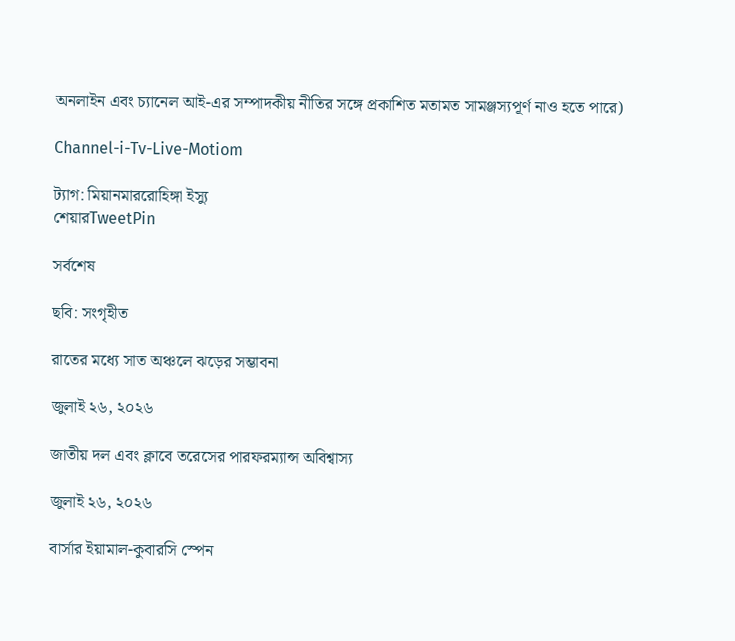অনলাইন এবং চ্যানেল আই-এর সম্পাদকীয় নীতির সঙ্গে প্রকাশিত মতামত সামঞ্জস্যপূর্ণ নাও হতে পারে)

Channel-i-Tv-Live-Motiom

ট্যাগ: মিয়ানমাররোহিঙ্গা ইস্যু
শেয়ারTweetPin

সর্বশেষ

ছবি: সংগৃহীত

রাতের মধ্যে সাত অঞ্চলে ঝড়ের সম্ভাবনা

জুলাই ২৬, ২০২৬

জাতীয় দল এবং ক্লাবে তরেসের পারফরম্যান্স অবিশ্বাস্য

জুলাই ২৬, ২০২৬

বার্সার ইয়ামাল-কুবারসি স্পেন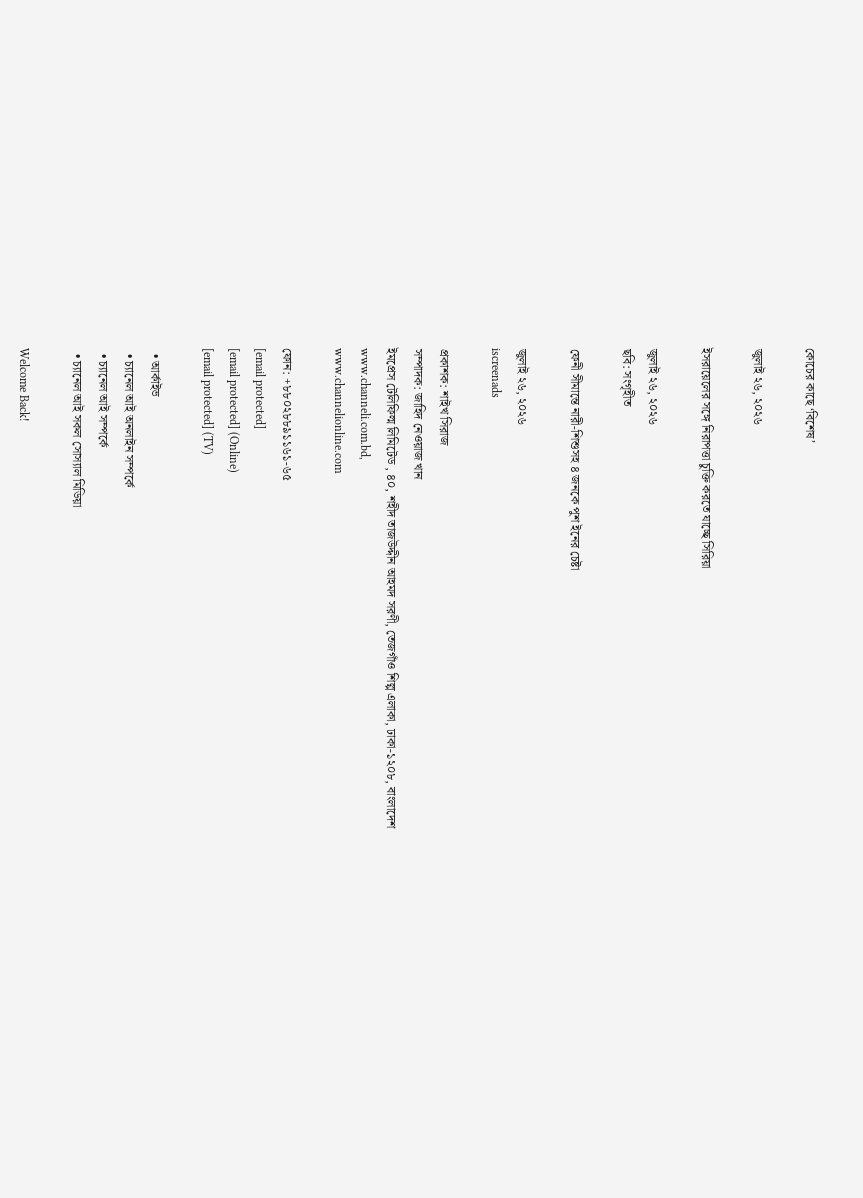কোচের কাছে ‘বিশেষ’

জুলাই ২৬, ২০২৬

ইসরায়েলের সঙ্গে নিরাপত্তা চুক্তি করতে যাচ্ছে সিরিয়া

জুলাই ২৬, ২০২৬
ছবি: সংগৃহীত

ফেনী সীমান্তে নারী-শিশুসহ ৪ জনকে পুশ ইনের চেষ্টা

জুলাই ২৬, ২০২৬
iscreenads

প্রকাশক: শাইখ সিরাজ
সম্পাদক: জাহিদ নেওয়াজ খান
ইমপ্রেস টেলিফিল্ম লিমিটেড , ৪০, শহীদ তাজউদ্দীন আহমদ সরণী, তেজগাঁও শিল্প এলাকা, ঢাকা-১২০৮, বাংলাদেশ
www.channeli.com.bd,
www.channelionline.com

ফোন: +৮৮০২৮৮৯১১৬১-৬৫
[email protected]
[email protected] (Online)
[email protected] (TV)

  • আর্কাইভ
  • চ্যানেল আই অনলাইন সম্পর্কে
  • চ্যানেল আই সম্পর্কে
  • চ্যানেল আই সকল সোস্যাল মিডিয়া

Welcome Back!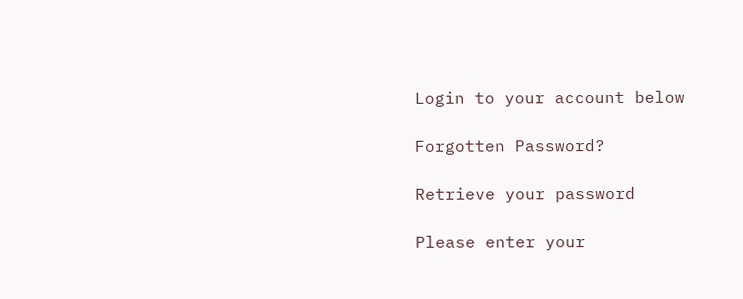Login to your account below

Forgotten Password?

Retrieve your password

Please enter your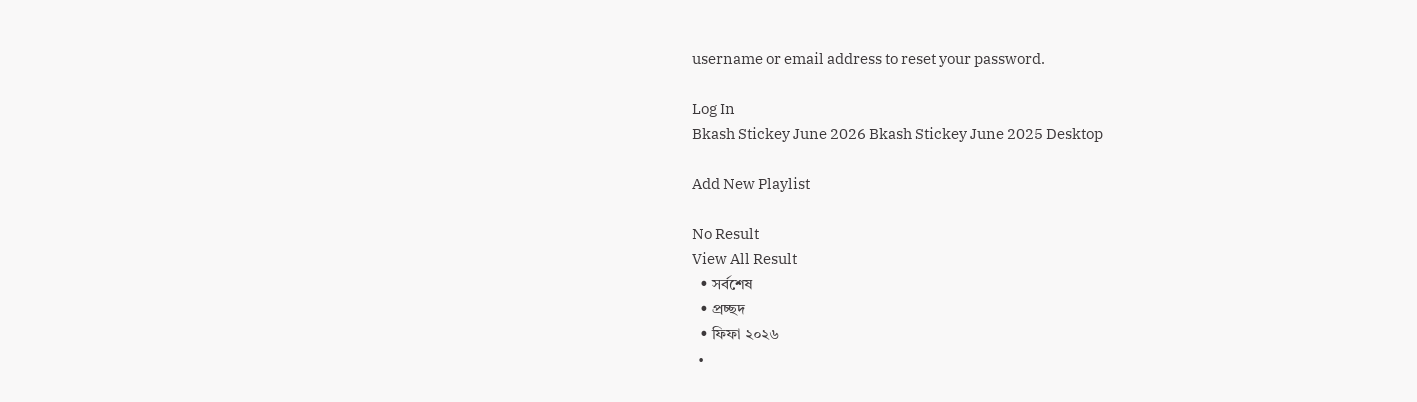username or email address to reset your password.

Log In
Bkash Stickey June 2026 Bkash Stickey June 2025 Desktop

Add New Playlist

No Result
View All Result
  • সর্বশেষ
  • প্রচ্ছদ
  • ফিফা ২০২৬
  •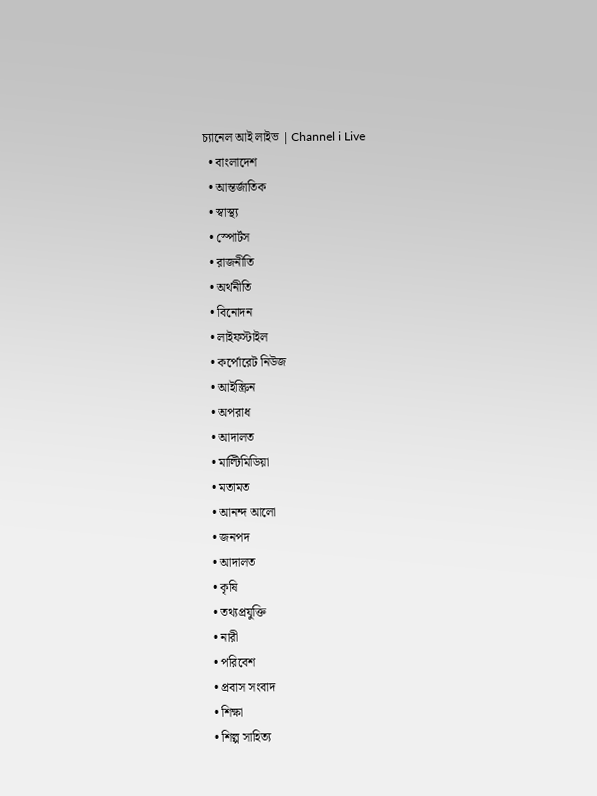চ্যানেল আই লাইভ | Channel i Live
  • বাংলাদেশ
  • আন্তর্জাতিক
  • স্বাস্থ্য
  • স্পোর্টস
  • রাজনীতি
  • অর্থনীতি
  • বিনোদন
  • লাইফস্টাইল
  • কর্পোরেট নিউজ
  • আইস্ক্রিন
  • অপরাধ
  • আদালত
  • মাল্টিমিডিয়া
  • মতামত
  • আনন্দ আলো
  • জনপদ
  • আদালত
  • কৃষি
  • তথ্যপ্রযুক্তি
  • নারী
  • পরিবেশ
  • প্রবাস সংবাদ
  • শিক্ষা
  • শিল্প সাহিত্য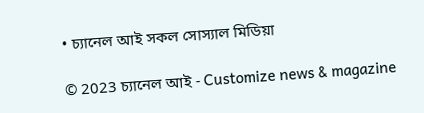• চ্যানেল আই সকল সোস্যাল মিডিয়া

© 2023 চ্যানেল আই - Customize news & magazine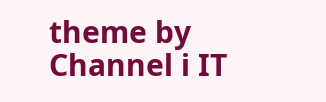theme by Channel i IT